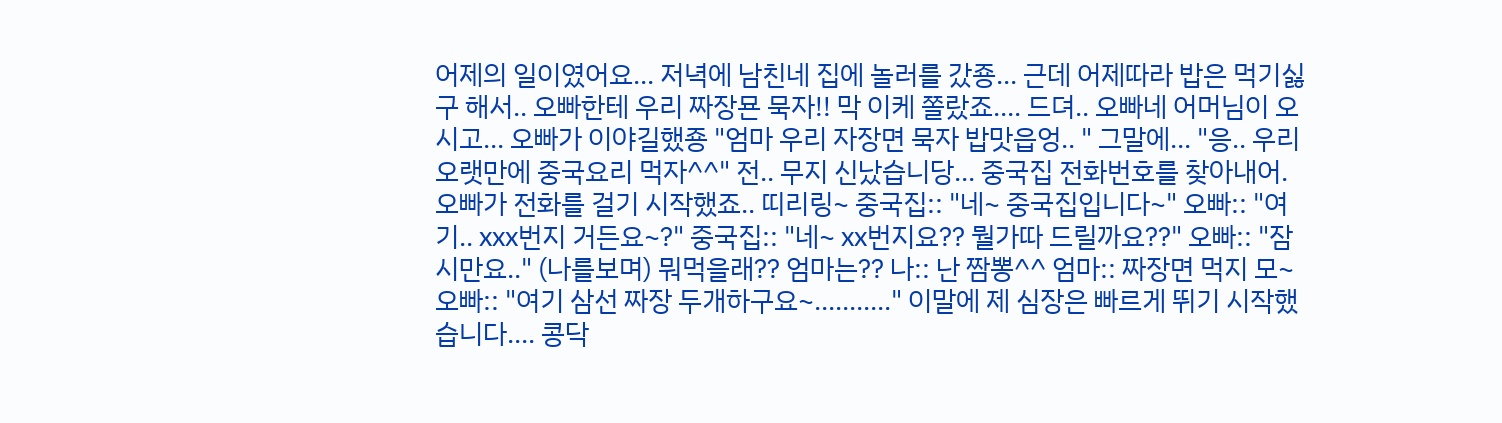어제의 일이였어요... 저녁에 남친네 집에 놀러를 갔죵... 근데 어제따라 밥은 먹기싫구 해서.. 오빠한테 우리 짜장묜 묵자!! 막 이케 쫄랐죠.... 드뎌.. 오빠네 어머님이 오시고... 오빠가 이야길했죵 "엄마 우리 자장면 묵자 밥맛읍엉.. " 그말에... "응.. 우리 오랫만에 중국요리 먹자^^" 전.. 무지 신났습니당... 중국집 전화번호를 찾아내어. 오빠가 전화를 걸기 시작했죠.. 띠리링~ 중국집:: "네~ 중국집입니다~" 오빠:: "여기.. xxx번지 거든요~?" 중국집:: "네~ xx번지요?? 뭘가따 드릴까요??" 오빠:: "잠시만요.." (나를보며) 뭐먹을래?? 엄마는?? 나:: 난 짬뽕^^ 엄마:: 짜장면 먹지 모~ 오빠:: "여기 삼선 짜장 두개하구요~..........." 이말에 제 심장은 빠르게 뛰기 시작했습니다.... 콩닥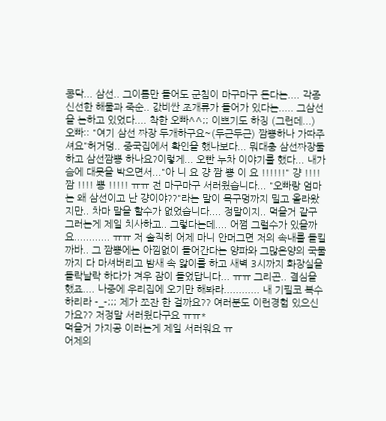콩닥... 삼선.. 그이름만 들어도 군침이 마구마구 돈다는.... 각종 신선한 해물과 죽순.. 값비싼 조개류가 들어가 있다는..... 그삼선 을 논하고 있었다.... 착한 오빠^^;; 이쁘기도 하징 (그런데...) 오빠:: "여기 삼선 짜장 두개하구요~(두근두근) 짬뽕하나 가따주셔요"허거덩.. 중국집에서 확인을 했나보다... 뭐대충 삼선짜장둘 하고 삼선짬뽕 하나요?이렇게... 오빤 누차 이야기를 했다... 내가슴에 대못을 박으면서..."아 니 요 걍 짬 뽕 이 요 !!!!!!" 걍 !!!! 짬 !!!! 뽕 !!!!! ㅠㅠ 전 마구마구 서러웠습니다... "오빠랑 엄마는 왜 삼선이고 난 걍이야??"라는 말이 목구멍까지 밀고 올라왔지만.. 차마 말을 할수가 없었습니다.... 정말이지.. 먹을거 같구 그러는게 제일 치사하고.. 그렇다는데.... 어쩜 그럴수가 있을까요............ ㅠㅠ 저 솔직히 어제 마니 안머그면 저의 속내를 들킬까바.. 그 짬뽕에는 아낌없이 들어간다는 양파와 그많은양의 국물까지 다 마셔버리고 밤새 속 앓이를 하고 새벽 3시까지 화장실을 들락날락 하다가 겨우 잠이 들었답니다... ㅠㅠ 그리곤.. 결심을 했죠.... 나중에 우리집에 오기만 해봐라............ 내 기필코 복수하리라 -_-;;; 제가 쪼잔 한 걸까요?? 여러분도 이런경험 있으신가요?? 저정말 서러웠다구요 ㅠㅠ*
먹을거 가지공 이러는게 제일 서러워요 ㅠ
어제의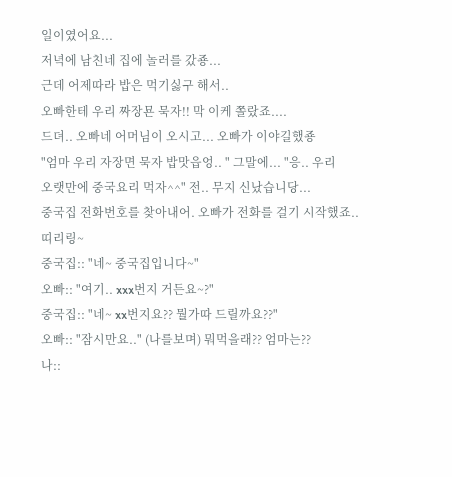일이였어요...
저녁에 남친네 집에 놀러를 갔죵...
근데 어제따라 밥은 먹기싫구 해서..
오빠한테 우리 짜장묜 묵자!! 막 이케 쫄랐죠....
드뎌.. 오빠네 어머님이 오시고... 오빠가 이야길했죵
"엄마 우리 자장면 묵자 밥맛읍엉.. " 그말에... "응.. 우리
오랫만에 중국요리 먹자^^" 전.. 무지 신났습니당...
중국집 전화번호를 찾아내어. 오빠가 전화를 걸기 시작했죠..
띠리링~
중국집:: "네~ 중국집입니다~"
오빠:: "여기.. xxx번지 거든요~?"
중국집:: "네~ xx번지요?? 뭘가따 드릴까요??"
오빠:: "잠시만요.." (나를보며) 뭐먹을래?? 엄마는??
나::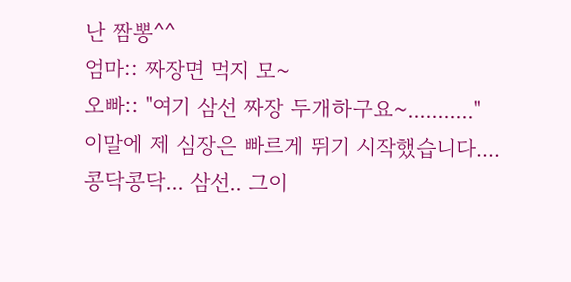난 짬뽕^^
엄마:: 짜장면 먹지 모~
오빠:: "여기 삼선 짜장 두개하구요~..........."
이말에 제 심장은 빠르게 뛰기 시작했습니다....
콩닥콩닥... 삼선.. 그이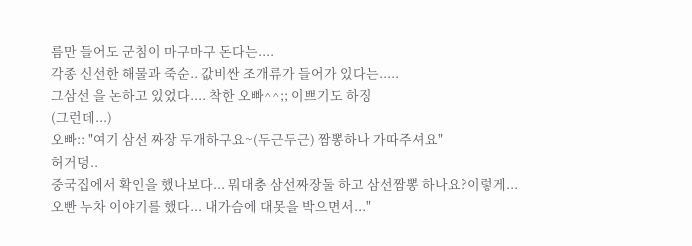름만 들어도 군침이 마구마구 돈다는....
각종 신선한 해물과 죽순.. 값비싼 조개류가 들어가 있다는.....
그삼선 을 논하고 있었다.... 착한 오빠^^;; 이쁘기도 하징
(그런데...)
오빠:: "여기 삼선 짜장 두개하구요~(두근두근) 짬뽕하나 가따주셔요"
허거덩..
중국집에서 확인을 했나보다... 뭐대충 삼선짜장둘 하고 삼선짬뽕 하나요?이렇게...
오빤 누차 이야기를 했다... 내가슴에 대못을 박으면서..."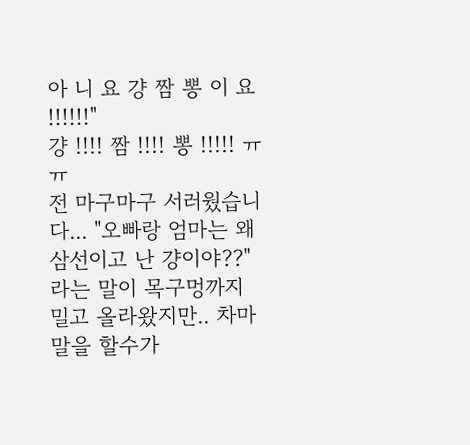아 니 요 걍 짬 뽕 이 요 !!!!!!"
걍 !!!! 짬 !!!! 뽕 !!!!! ㅠㅠ
전 마구마구 서러웠습니다... "오빠랑 엄마는 왜 삼선이고 난 걍이야??"라는 말이 목구멍까지
밀고 올라왔지만.. 차마 말을 할수가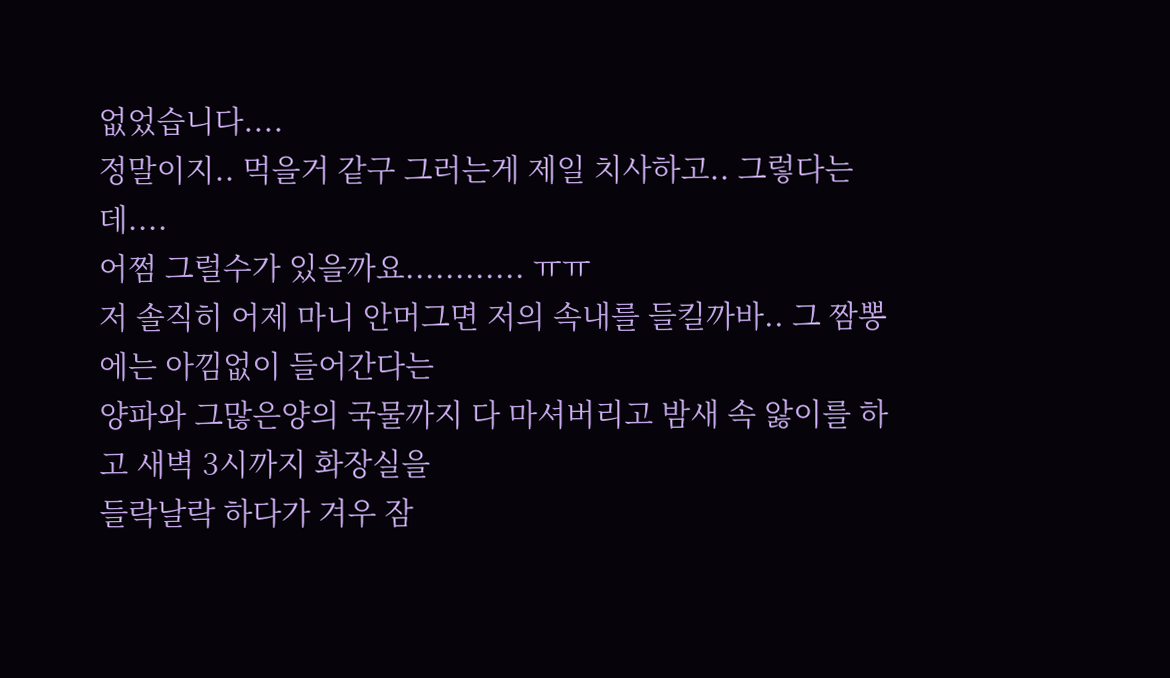없었습니다....
정말이지.. 먹을거 같구 그러는게 제일 치사하고.. 그렇다는데....
어쩜 그럴수가 있을까요............ ㅠㅠ
저 솔직히 어제 마니 안머그면 저의 속내를 들킬까바.. 그 짬뽕에는 아낌없이 들어간다는
양파와 그많은양의 국물까지 다 마셔버리고 밤새 속 앓이를 하고 새벽 3시까지 화장실을
들락날락 하다가 겨우 잠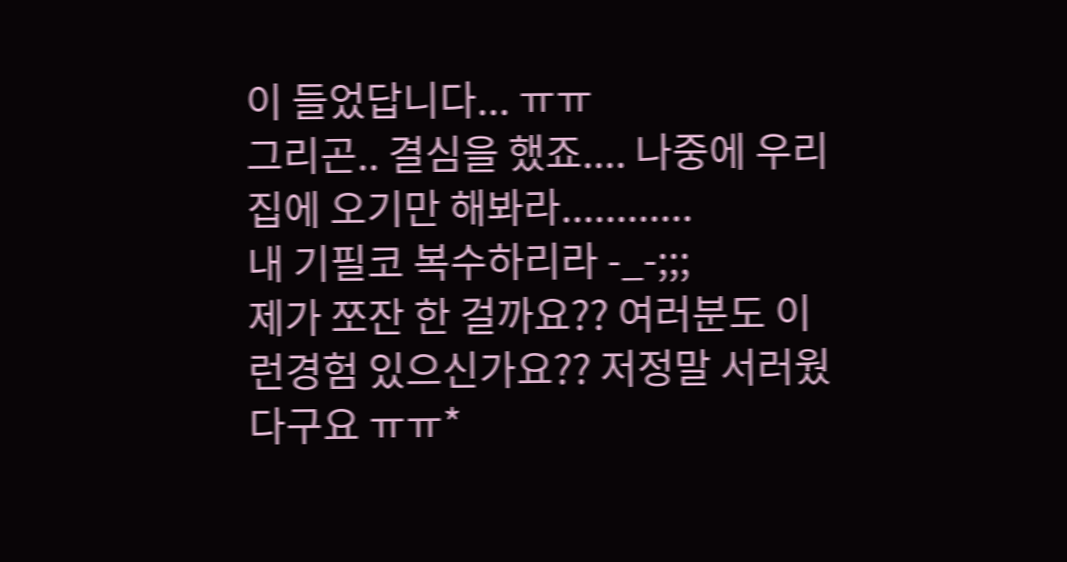이 들었답니다... ㅠㅠ
그리곤.. 결심을 했죠.... 나중에 우리집에 오기만 해봐라............
내 기필코 복수하리라 -_-;;;
제가 쪼잔 한 걸까요?? 여러분도 이런경험 있으신가요?? 저정말 서러웠다구요 ㅠㅠ*